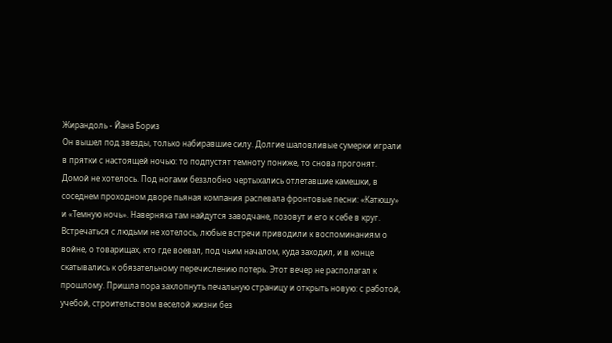Жирандоль - Йана Бориз
Он вышел под звезды, только набиравшие силу. Долгие шаловливые сумерки играли в прятки с настоящей ночью: то подпустят темноту пониже, то снова прогонят. Домой не хотелось. Под ногами беззлобно чертыхались отлетавшие камешки, в соседнем проходном дворе пьяная компания распевала фронтовые песни: «Катюшу» и «Темную ночь». Наверняка там найдутся заводчане, позовут и его к себе в круг. Встречаться с людьми не хотелось, любые встречи приводили к воспоминаниям о войне, о товарищах, кто где воевал, под чьим началом, куда заходил, и в конце скатывались к обязательному перечислению потерь. Этот вечер не располагал к прошлому. Пришла пора захлопнуть печальную страницу и открыть новую: с работой, учебой, строительством веселой жизни без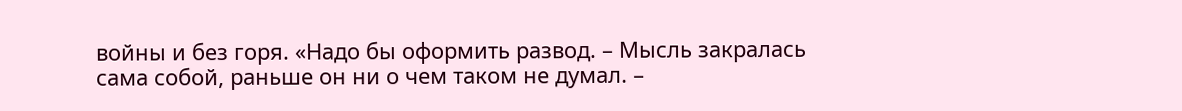войны и без горя. «Надо бы оформить развод. – Мысль закралась сама собой, раньше он ни о чем таком не думал. –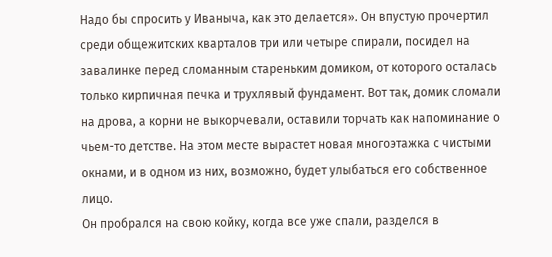Надо бы спросить у Иваныча, как это делается». Он впустую прочертил среди общежитских кварталов три или четыре спирали, посидел на завалинке перед сломанным стареньким домиком, от которого осталась только кирпичная печка и трухлявый фундамент. Вот так, домик сломали на дрова, а корни не выкорчевали, оставили торчать как напоминание о чьем-то детстве. На этом месте вырастет новая многоэтажка с чистыми окнами, и в одном из них, возможно, будет улыбаться его собственное лицо.
Он пробрался на свою койку, когда все уже спали, разделся в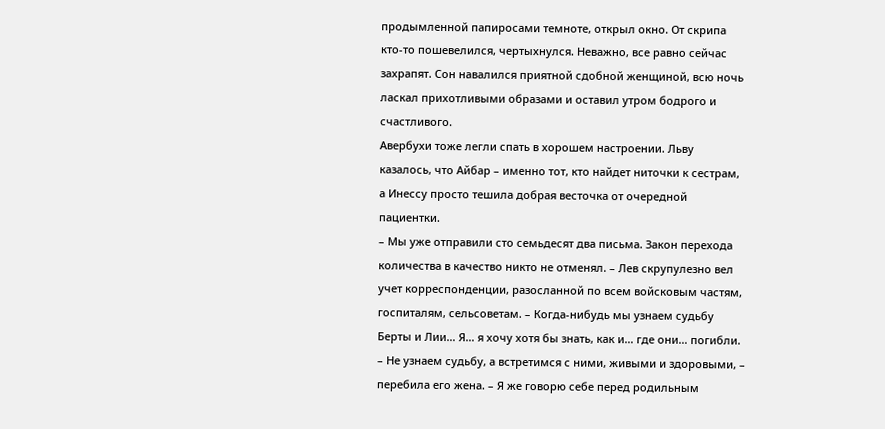продымленной папиросами темноте, открыл окно. От скрипа кто-то пошевелился, чертыхнулся. Неважно, все равно сейчас захрапят. Сон навалился приятной сдобной женщиной, всю ночь ласкал прихотливыми образами и оставил утром бодрого и счастливого.
Авербухи тоже легли спать в хорошем настроении. Льву казалось, что Айбар – именно тот, кто найдет ниточки к сестрам, а Инессу просто тешила добрая весточка от очередной пациентки.
– Мы уже отправили сто семьдесят два письма. Закон перехода количества в качество никто не отменял. – Лев скрупулезно вел учет корреспонденции, разосланной по всем войсковым частям, госпиталям, сельсоветам. – Когда-нибудь мы узнаем судьбу Берты и Лии… Я… я хочу хотя бы знать, как и… где они… погибли.
– Не узнаем судьбу, а встретимся с ними, живыми и здоровыми, – перебила его жена. – Я же говорю себе перед родильным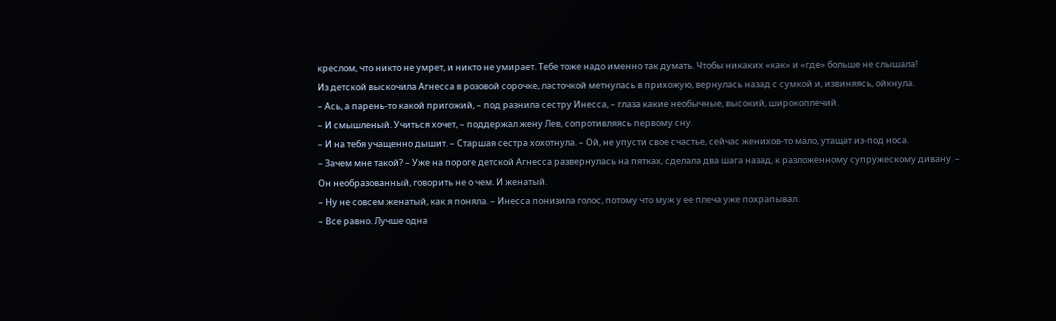креслом, что никто не умрет, и никто не умирает. Тебе тоже надо именно так думать. Чтобы никаких «как» и «где» больше не слышала!
Из детской выскочила Агнесса в розовой сорочке, ласточкой метнулась в прихожую, вернулась назад с сумкой и, извиняясь, ойкнула.
– Ась, а парень-то какой пригожий, – под разнила сестру Инесса, – глаза какие необычные, высокий, широкоплечий.
– И смышленый. Учиться хочет, – поддержал жену Лев, сопротивляясь первому сну.
– И на тебя учащенно дышит. – Старшая сестра хохотнула. – Ой, не упусти свое счастье, сейчас женихов-то мало, утащат из-под носа.
– Зачем мне такой? – Уже на пороге детской Агнесса развернулась на пятках, сделала два шага назад, к разложенному супружескому дивану. – Он необразованный, говорить не о чем. И женатый.
– Ну не совсем женатый, как я поняла. – Инесса понизила голос, потому что муж у ее плеча уже похрапывал.
– Все равно. Лучше одна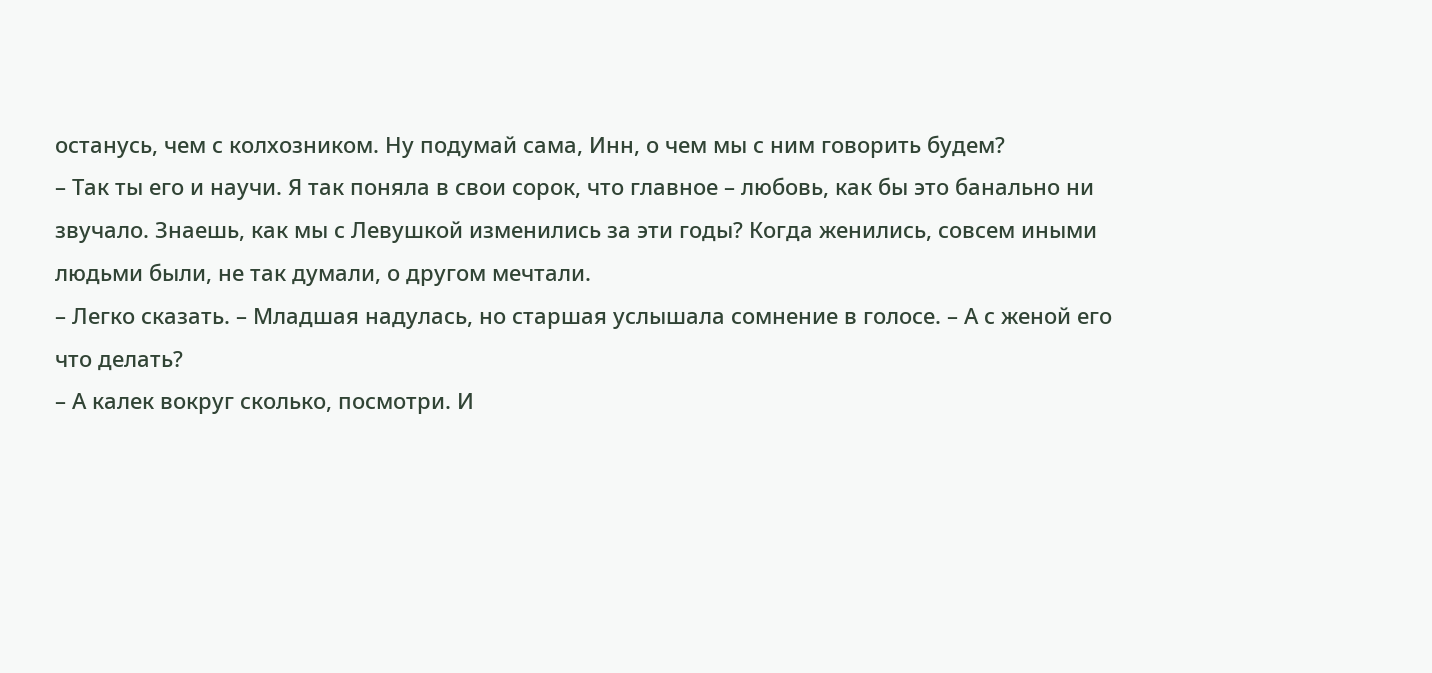останусь, чем с колхозником. Ну подумай сама, Инн, о чем мы с ним говорить будем?
– Так ты его и научи. Я так поняла в свои сорок, что главное – любовь, как бы это банально ни звучало. Знаешь, как мы с Левушкой изменились за эти годы? Когда женились, совсем иными людьми были, не так думали, о другом мечтали.
– Легко сказать. – Младшая надулась, но старшая услышала сомнение в голосе. – А с женой его что делать?
– А калек вокруг сколько, посмотри. И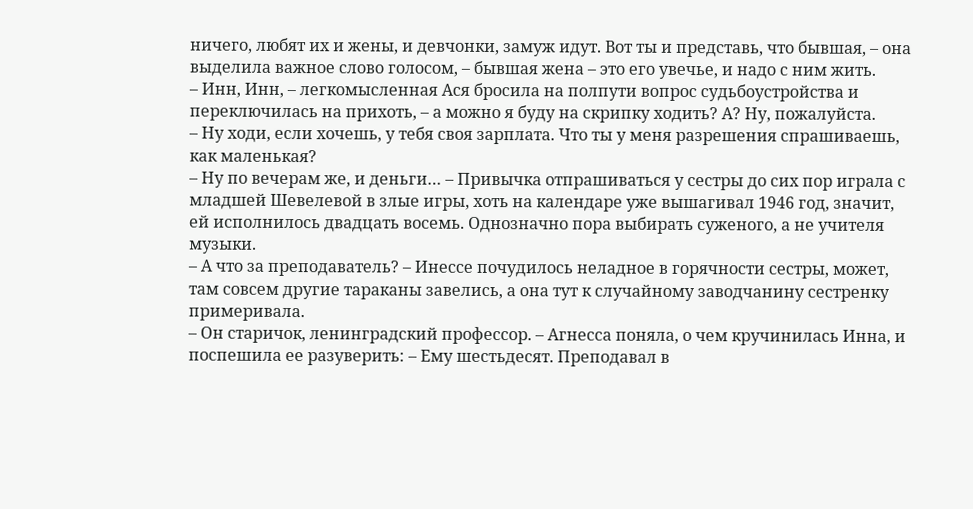ничего, любят их и жены, и девчонки, замуж идут. Вот ты и представь, что бывшая, – она выделила важное слово голосом, – бывшая жена – это его увечье, и надо с ним жить.
– Инн, Инн, – легкомысленная Ася бросила на полпути вопрос судьбоустройства и переключилась на прихоть, – а можно я буду на скрипку ходить? А? Ну, пожалуйста.
– Ну ходи, если хочешь, у тебя своя зарплата. Что ты у меня разрешения спрашиваешь, как маленькая?
– Ну по вечерам же, и деньги… – Привычка отпрашиваться у сестры до сих пор играла с младшей Шевелевой в злые игры, хоть на календаре уже вышагивал 1946 год, значит, ей исполнилось двадцать восемь. Однозначно пора выбирать суженого, а не учителя музыки.
– А что за преподаватель? – Инессе почудилось неладное в горячности сестры, может, там совсем другие тараканы завелись, а она тут к случайному заводчанину сестренку примеривала.
– Он старичок, ленинградский профессор. – Агнесса поняла, о чем кручинилась Инна, и поспешила ее разуверить: – Ему шестьдесят. Преподавал в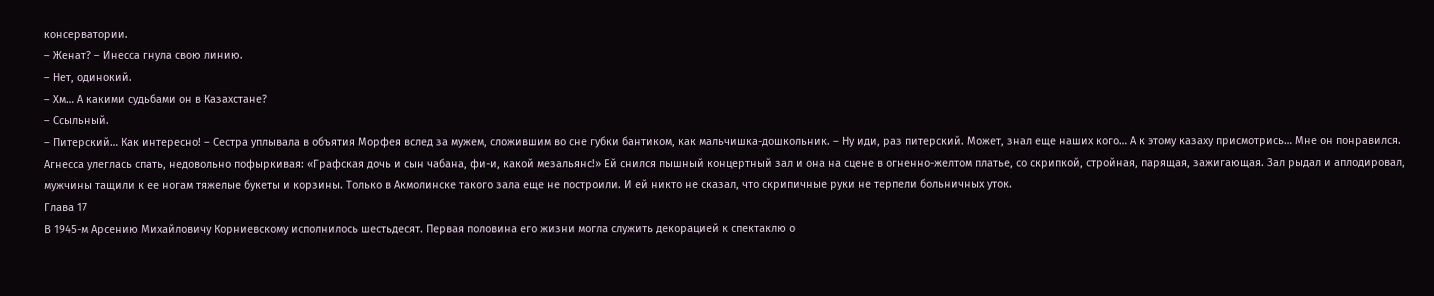консерватории.
– Женат? – Инесса гнула свою линию.
– Нет, одинокий.
– Хм… А какими судьбами он в Казахстане?
– Ссыльный.
– Питерский… Как интересно! – Сестра уплывала в объятия Морфея вслед за мужем, сложившим во сне губки бантиком, как мальчишка-дошкольник. – Ну иди, раз питерский. Может, знал еще наших кого… А к этому казаху присмотрись… Мне он понравился.
Агнесса улеглась спать, недовольно пофыркивая: «Графская дочь и сын чабана, фи-и, какой мезальянс!» Ей снился пышный концертный зал и она на сцене в огненно-желтом платье, со скрипкой, стройная, парящая, зажигающая. Зал рыдал и аплодировал, мужчины тащили к ее ногам тяжелые букеты и корзины. Только в Акмолинске такого зала еще не построили. И ей никто не сказал, что скрипичные руки не терпели больничных уток.
Глава 17
В 1945-м Арсению Михайловичу Корниевскому исполнилось шестьдесят. Первая половина его жизни могла служить декорацией к спектаклю о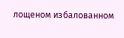лощеном избалованном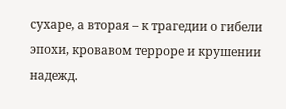сухаре, а вторая – к трагедии о гибели эпохи, кровавом терроре и крушении надежд.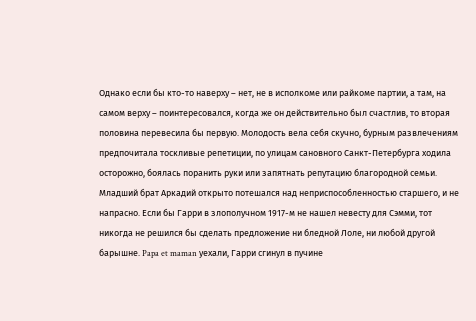Однако если бы кто-то наверху – нет, не в исполкоме или райкоме партии, а там, на самом верху – поинтересовался, когда же он действительно был счастлив, то вторая половина перевесила бы первую. Молодость вела себя скучно, бурным развлечениям предпочитала тоскливые репетиции, по улицам сановного Санкт-Петербурга ходила осторожно, боялась поранить руки или запятнать репутацию благородной семьи. Младший брат Аркадий открыто потешался над неприспособленностью старшего, и не напрасно. Если бы Гарри в злополучном 1917-м не нашел невесту для Сэмми, тот никогда не решился бы сделать предложение ни бледной Лоле, ни любой другой барышне. Papa et maman уехали, Гарри сгинул в пучине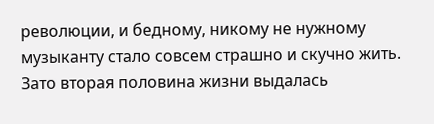революции, и бедному, никому не нужному музыканту стало совсем страшно и скучно жить.
Зато вторая половина жизни выдалась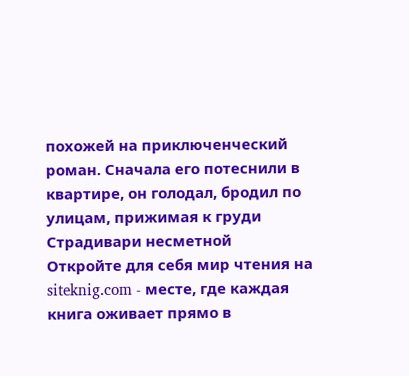похожей на приключенческий роман. Сначала его потеснили в квартире, он голодал, бродил по улицам, прижимая к груди Страдивари несметной
Откройте для себя мир чтения на siteknig.com - месте, где каждая книга оживает прямо в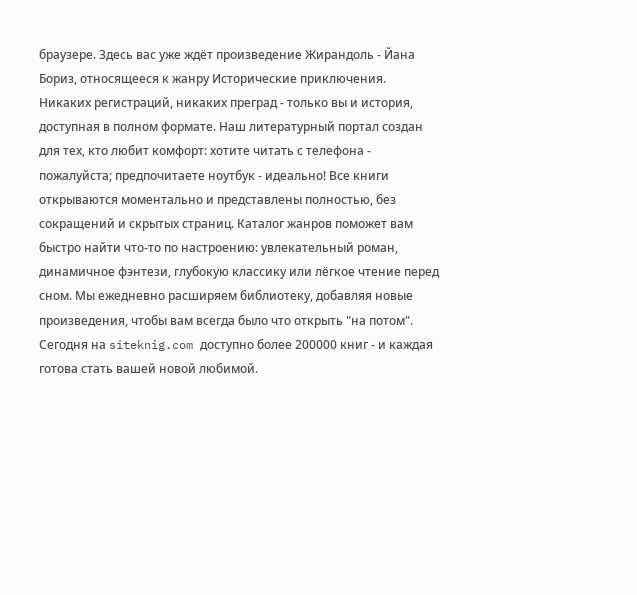браузере. Здесь вас уже ждёт произведение Жирандоль - Йана Бориз, относящееся к жанру Исторические приключения. Никаких регистраций, никаких преград - только вы и история, доступная в полном формате. Наш литературный портал создан для тех, кто любит комфорт: хотите читать с телефона - пожалуйста; предпочитаете ноутбук - идеально! Все книги открываются моментально и представлены полностью, без сокращений и скрытых страниц. Каталог жанров поможет вам быстро найти что-то по настроению: увлекательный роман, динамичное фэнтези, глубокую классику или лёгкое чтение перед сном. Мы ежедневно расширяем библиотеку, добавляя новые произведения, чтобы вам всегда было что открыть "на потом". Сегодня на siteknig.com доступно более 200000 книг - и каждая готова стать вашей новой любимой.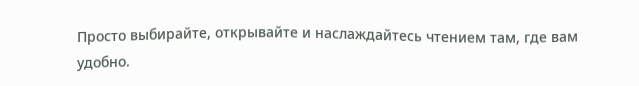Просто выбирайте, открывайте и наслаждайтесь чтением там, где вам удобно.